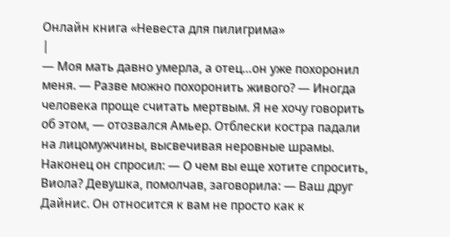Онлайн книга «Невеста для пилигрима»
|
— Моя мать давно умерла, а отец…он уже похоронил меня. — Разве можно похоронить живого? — Иногда человека проще считать мертвым. Я не хочу говорить об этом, — отозвался Амьер. Отблески костра падали на лицомужчины, высвечивая неровные шрамы. Наконец он спросил: — О чем вы еще хотите спросить, Виола? Девушка, помолчав, заговорила: — Ваш друг Дайнис. Он относится к вам не просто как к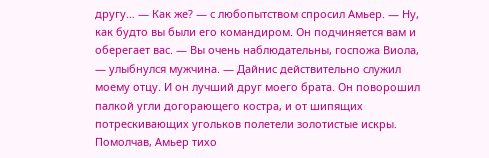другу… — Как же? — с любопытством спросил Амьер. — Ну, как будто вы были его командиром. Он подчиняется вам и оберегает вас. — Вы очень наблюдательны, госпожа Виола, — улыбнулся мужчина. — Дайнис действительно служил моему отцу. И он лучший друг моего брата. Он поворошил палкой угли догорающего костра, и от шипящих потрескивающих угольков полетели золотистые искры. Помолчав, Амьер тихо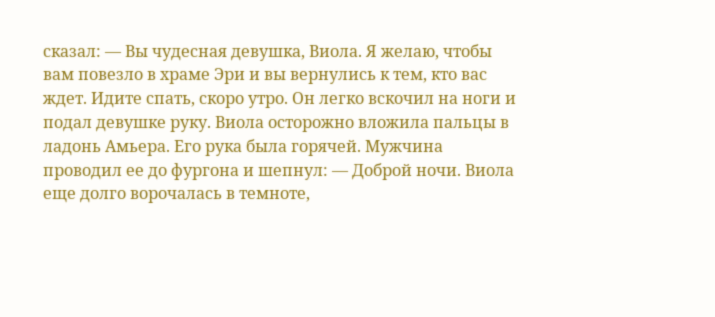сказал: — Вы чудесная девушка, Виола. Я желаю, чтобы вам повезло в храме Эри и вы вернулись к тем, кто вас ждет. Идите спать, скоро утро. Он легко вскочил на ноги и подал девушке руку. Виола осторожно вложила пальцы в ладонь Амьера. Его рука была горячей. Мужчина проводил ее до фургона и шепнул: — Доброй ночи. Виола еще долго ворочалась в темноте,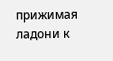прижимая ладони к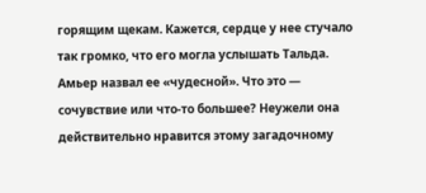горящим щекам. Кажется, сердце у нее стучало так громко, что его могла услышать Тальда. Амьер назвал ее «чудесной». Что это — сочувствие или что-то большее? Неужели она действительно нравится этому загадочному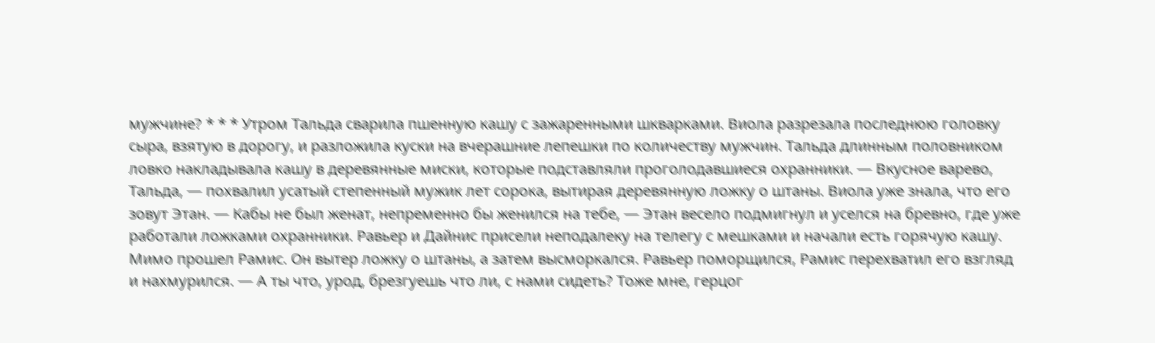мужчине? * * * Утром Тальда сварила пшенную кашу с зажаренными шкварками. Виола разрезала последнюю головку сыра, взятую в дорогу, и разложила куски на вчерашние лепешки по количеству мужчин. Тальда длинным половником ловко накладывала кашу в деревянные миски, которые подставляли проголодавшиеся охранники. — Вкусное варево, Тальда, — похвалил усатый степенный мужик лет сорока, вытирая деревянную ложку о штаны. Виола уже знала, что его зовут Этан. — Кабы не был женат, непременно бы женился на тебе, — Этан весело подмигнул и уселся на бревно, где уже работали ложками охранники. Равьер и Дайнис присели неподалеку на телегу с мешками и начали есть горячую кашу. Мимо прошел Рамис. Он вытер ложку о штаны, а затем высморкался. Равьер поморщился, Рамис перехватил его взгляд и нахмурился. — А ты что, урод, брезгуешь что ли, с нами сидеть? Тоже мне, герцог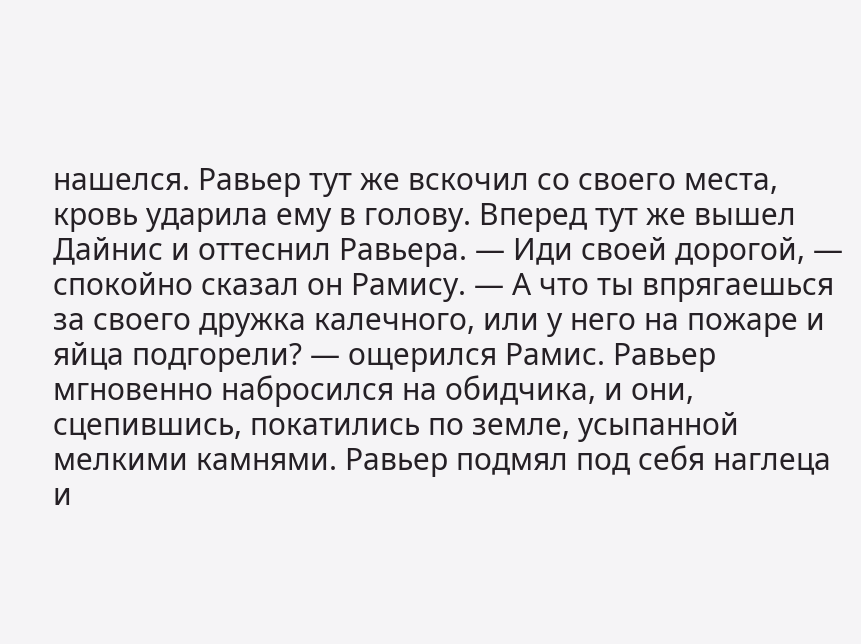нашелся. Равьер тут же вскочил со своего места, кровь ударила ему в голову. Вперед тут же вышел Дайнис и оттеснил Равьера. — Иди своей дорогой, — спокойно сказал он Рамису. — А что ты впрягаешься за своего дружка калечного, или у него на пожаре и яйца подгорели? — ощерился Рамис. Равьер мгновенно набросился на обидчика, и они, сцепившись, покатились по земле, усыпанной мелкими камнями. Равьер подмял под себя наглеца и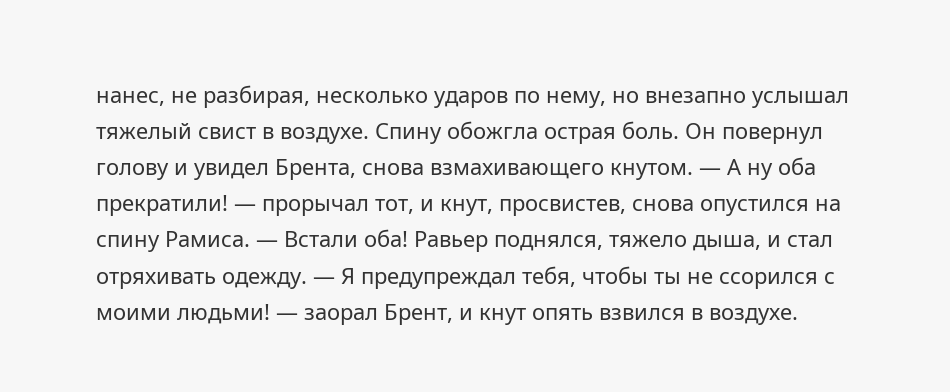нанес, не разбирая, несколько ударов по нему, но внезапно услышал тяжелый свист в воздухе. Спину обожгла острая боль. Он повернул голову и увидел Брента, снова взмахивающего кнутом. — А ну оба прекратили! — прорычал тот, и кнут, просвистев, снова опустился на спину Рамиса. — Встали оба! Равьер поднялся, тяжело дыша, и стал отряхивать одежду. — Я предупреждал тебя, чтобы ты не ссорился с моими людьми! — заорал Брент, и кнут опять взвился в воздухе.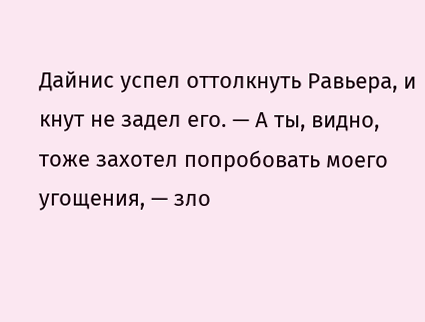Дайнис успел оттолкнуть Равьера, и кнут не задел его. — А ты, видно, тоже захотел попробовать моего угощения, — зло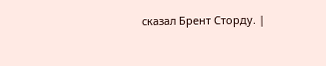сказал Брент Сторду. |